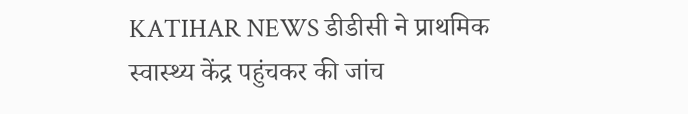KATIHAR NEWS डीडीसी ने प्राथमिक स्वास्थ्य केंद्र पहुंचकर की जांच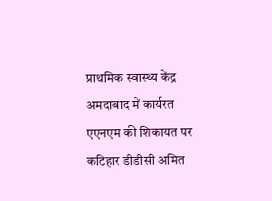प्राथमिक स्वास्थ्य केंद्र अमदाबाद में कार्यरत एएनएम की शिकायत पर कटिहार डीडीसी अमित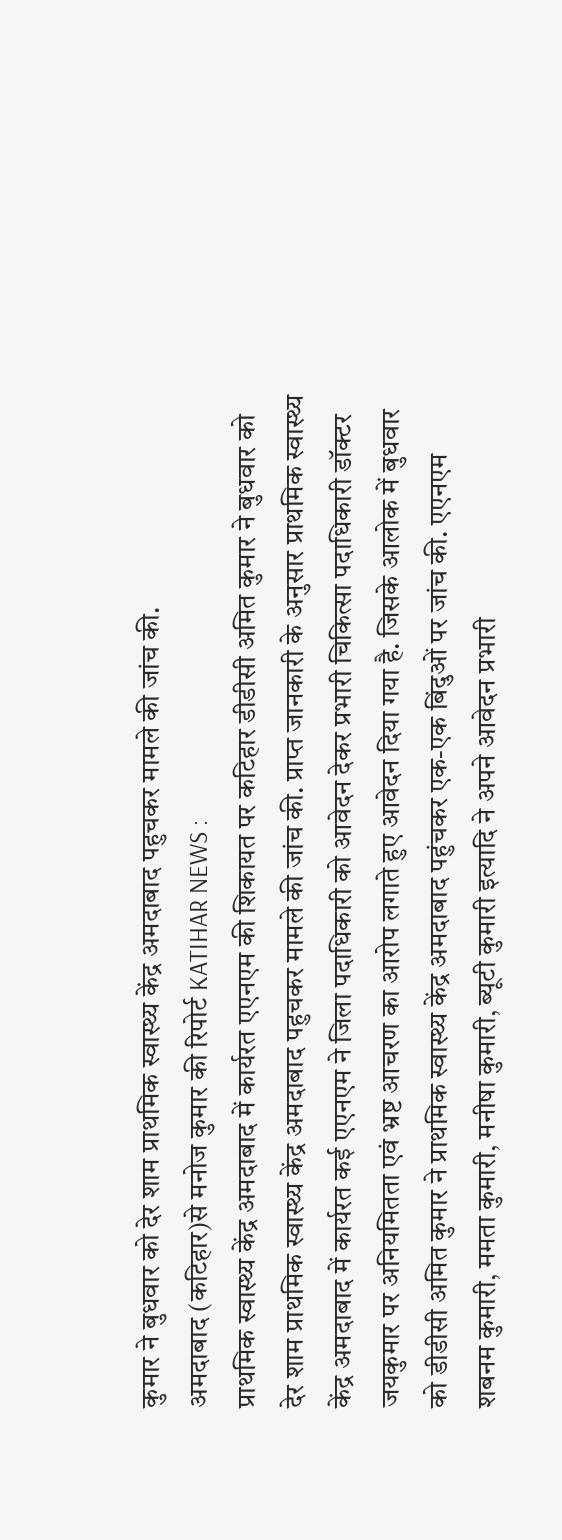कुमार ने बुधवार को देर शाम प्राथमिक स्वास्थ्य केंद्र अमदाबाद पहुचकर मामले की जांच की.
अमदाबाद (कटिहार)से मनोज कुमार की रिपोर्ट KATIHAR NEWS :
प्राथमिक स्वास्थ्य केंद्र अमदाबाद में कार्यरत एएनएम की शिकायत पर कटिहार डीडीसी अमित कुमार ने बुधवार को देर शाम प्राथमिक स्वास्थ्य केंद्र अमदाबाद पहुचकर मामले की जांच की. प्राप्त जानकारी के अनुसार प्राथमिक स्वास्थ्य केंद्र अमदाबाद में कार्यरत कई एएनएम ने जिला पदाधिकारी को आवेदन देकर प्रभारी चिकित्सा पदाधिकारी डॉक्टर जयकुमार पर अनियमितता एवं भ्रष्ट आचरण का आरोप लगाते हुए आवेदन दिया गया है. जिसके आलोक में बुधवार को डीडीसी अमित कुमार ने प्राथमिक स्वास्थ्य केंद्र अमदाबाद पहुंचकर एक-एक बिंदुओं पर जांच की. एएनएम शबनम कुमारी, ममता कुमारी, मनीषा कुमारी, ब्यूटी कुमारी इत्यादि ने अपने आवेदन प्रभारी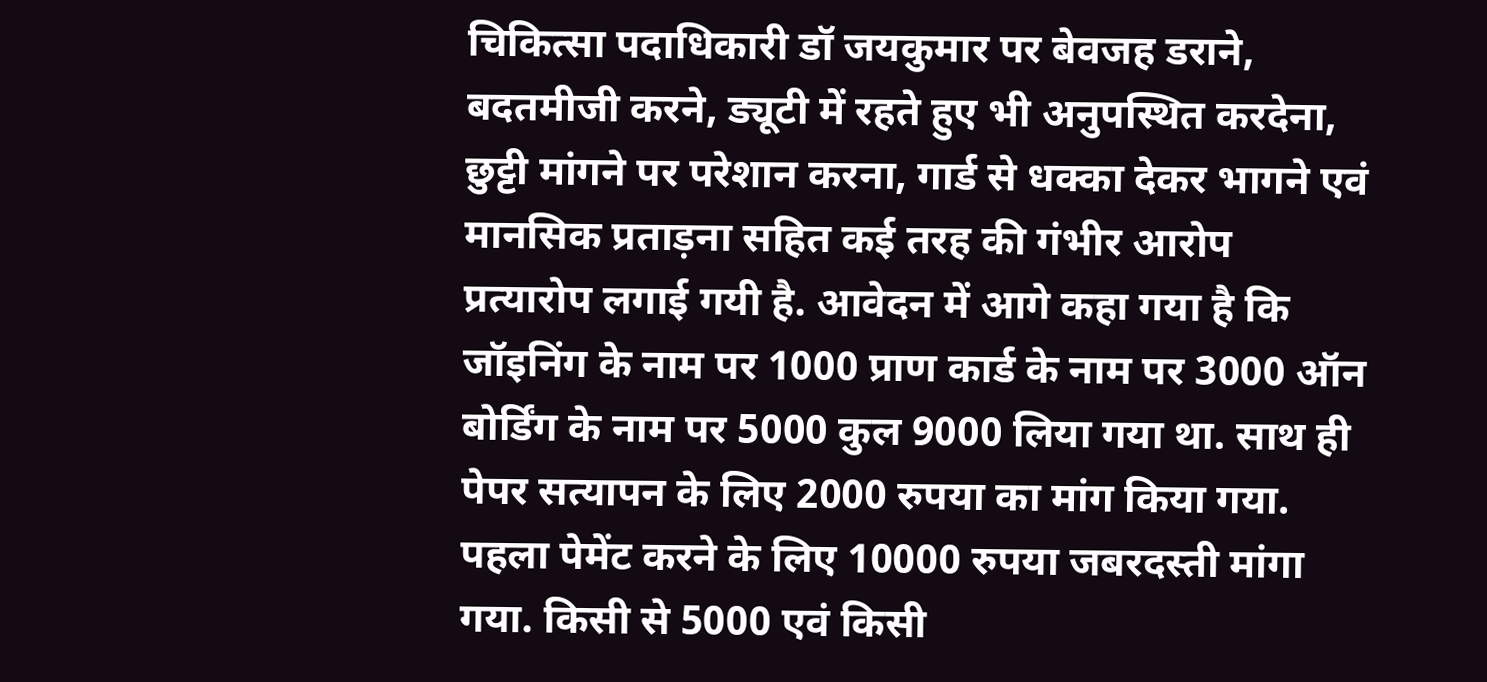चिकित्सा पदाधिकारी डॉ जयकुमार पर बेवजह डराने, बदतमीजी करने, ड्यूटी में रहते हुए भी अनुपस्थित करदेना, छुट्टी मांगने पर परेशान करना, गार्ड से धक्का देकर भागने एवं मानसिक प्रताड़ना सहित कई तरह की गंभीर आरोप प्रत्यारोप लगाई गयी है. आवेदन में आगे कहा गया है कि जॉइनिंग के नाम पर 1000 प्राण कार्ड के नाम पर 3000 ऑन बोर्डिंग के नाम पर 5000 कुल 9000 लिया गया था. साथ ही पेपर सत्यापन के लिए 2000 रुपया का मांग किया गया. पहला पेमेंट करने के लिए 10000 रुपया जबरदस्ती मांगा गया. किसी से 5000 एवं किसी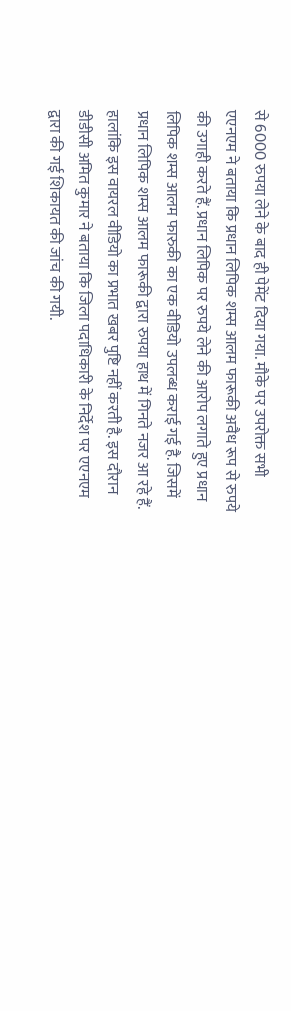से 6000 रुपया लेने के बाद ही पेमेंट दिया गया. मौके पर उपरोक्त सभी एएनएम ने बताया कि प्रधान लिपिक शम्स आलम फारूकी अवैध रूप से रुपये की उगाही करते हैं. प्रधान लिपिक पर रुपये लेने की आरोप लगाते हुए प्रधान लिपिक शम्स आलम फारुकी का एक वीडियो उपलब्ध कराई गई है. जिसमें प्रधान लिपिक शम्स आलम फारूकी द्वारा रुपया हाथ में गिनते नजर आ रहे हैं. हालांकि इस वायरल वीडियो का प्रभात खबर पुष्टि नहीं करती है. इस दौरान डीडीसी अमित कुमार ने बताया कि जिला पदाधिकारी के निर्देश पर एएनएम द्वारा की गई शिकायत की जांच की गयी.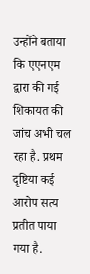उन्होंने बताया कि एएनएम द्वारा की गई शिकायत की जांच अभी चल रहा है. प्रथम दृष्टिया कई आरोप सत्य प्रतीत पाया गया है.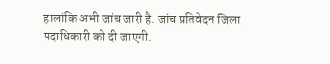हालांकि अभी जांच जारी है. जांच प्रतिवेदन जिला पदाधिकारी को दी जाएगी.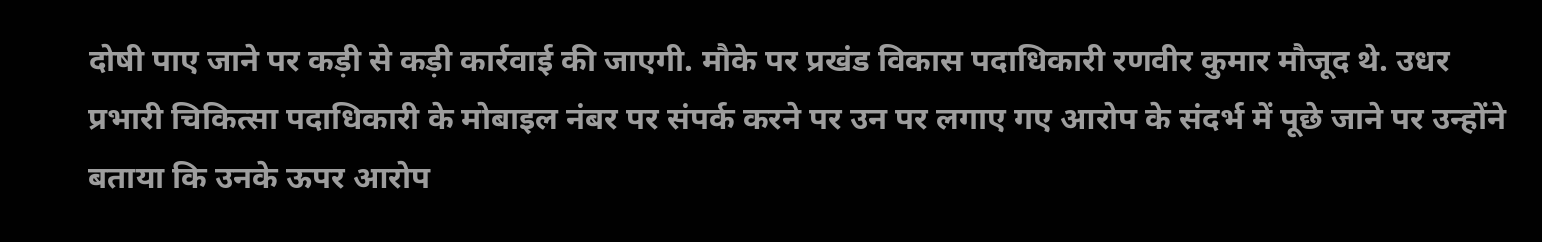दोषी पाए जाने पर कड़ी से कड़ी कार्रवाई की जाएगी. मौके पर प्रखंड विकास पदाधिकारी रणवीर कुमार मौजूद थे. उधर प्रभारी चिकित्सा पदाधिकारी के मोबाइल नंबर पर संपर्क करने पर उन पर लगाए गए आरोप के संदर्भ में पूछे जाने पर उन्होंने बताया कि उनके ऊपर आरोप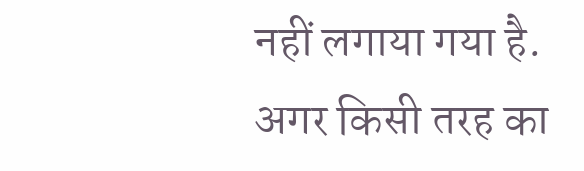नहीं लगाया गया है. अगर किसी तरह का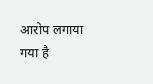आरोप लगाया गया है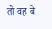तो वह बे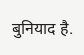बुनियाद है.